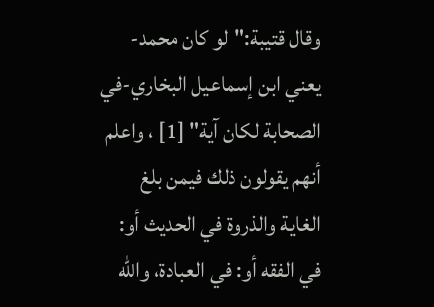وقال قتيبة:"لو كان محمد-يعني ابن إسماعيل البخاري-في الصحابة لكان آية" [1] ، واعلم أنهم يقولون ذلك فيمن بلغ الغاية والذروة في الحديث أو: في الفقه أو: في العبادة، والله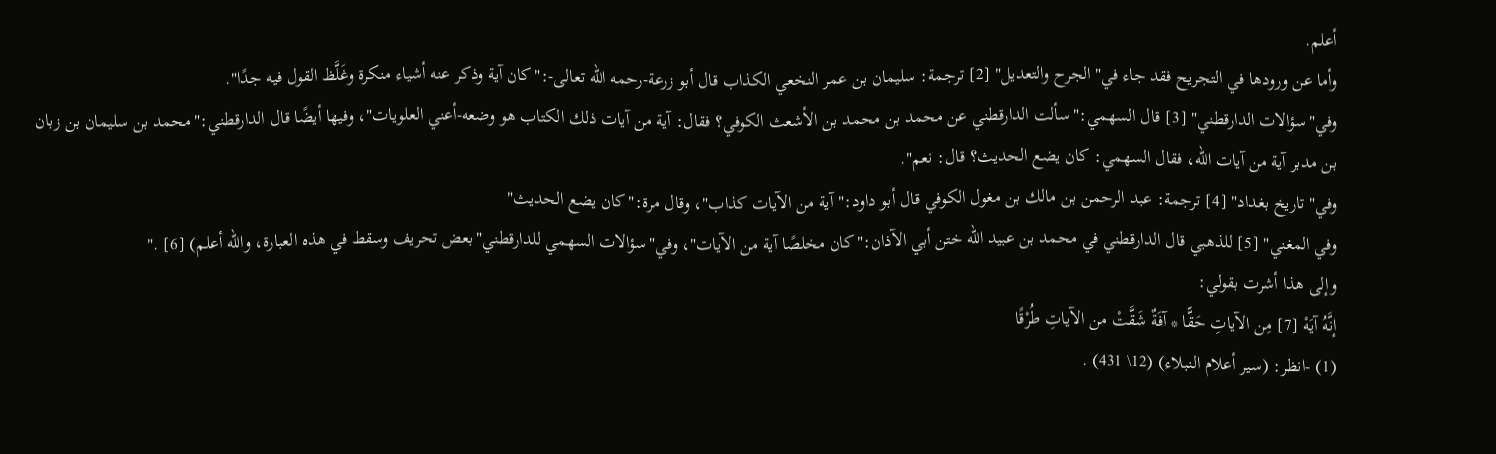أعلم.
وأما عن ورودها في التجريح فقد جاء في"الجرح والتعديل" [2] ترجمة: سليمان بن عمر النخعي الكذاب قال أبو زرعة-رحمه الله تعالى-:"كان آية وذكر عنه أشياء منكرة وغَلَّظ القول فيه جدًا".
وفي"سؤالات الدارقطني" [3] قال السهمي:"سألت الدارقطني عن محمد بن محمد بن الأشعث الكوفي؟ فقال: آية من آيات ذلك الكتاب هو وضعه-أعني العلويات"، وفيها أيضًا قال الدارقطني:"محمد بن سليمان بن زبان بن مدبر آية من آيات الله، فقال السهمي: كان يضع الحديث؟ قال: نعم".
وفي"تاريخ بغداد" [4] ترجمة: عبد الرحمن بن مالك بن مغول الكوفي قال أبو داود:"آية من الآيات كذاب"، وقال مرة:"كان يضع الحديث"
وفي المغني" [5] للذهبي قال الدارقطني في محمد بن عبيد الله ختن أبي الآذان:"كان مخلصًا آية من الآيات"، وفي"سؤالات السهمي للدارقطني"بعض تحريف وسقط في هذه العبارة، والله أعلم) [6] ."
وإلى هذا أشرت بقولي:
إنَّهُ آيَهْ [7] مِن الآياتِ حَقًّا * آفَةٌ شَقَّتْ من الآياتِ طُرْقًا
(1) -انظر: (سير أعلام النبلاء) (12\ 431) .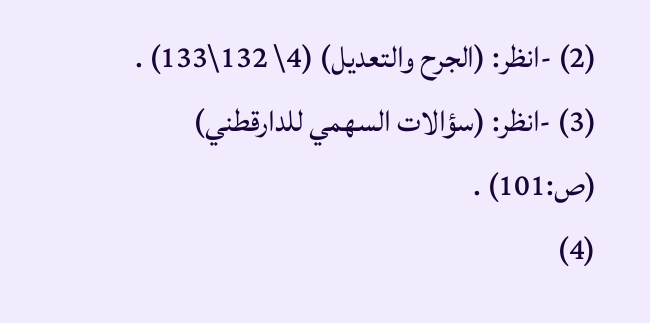(2) -انظر: (الجرح والتعديل) (4\ 132\133) .
(3) -انظر: (سؤالات السهمي للدارقطني) (ص:101) .
(4)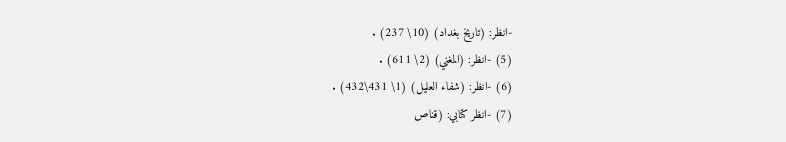-انظر: (تاريخ بغداد) (10\ 237) .
(5) -انظر: (المغني) (2\ 611) .
(6) -انظر: (شفاء العليل) (1\ 431\432) .
(7) -انظر كتابي: (قناص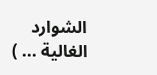الشوارد الغالية ... )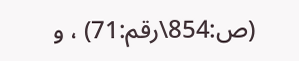(ص:854\رقم:71) ، و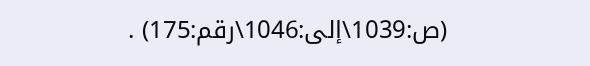(ص:1039\إلى:1046\رقم:175) .